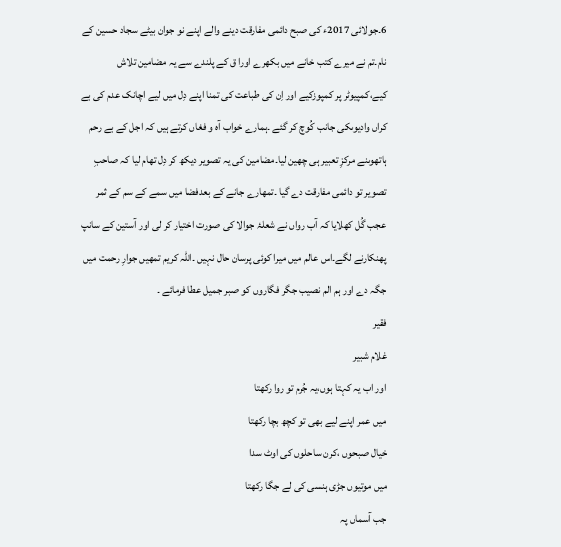6۔جولائی 2017ء کی صبح دائمی مفارقت دینے والے اپنے نو جوان بیٹے سجاد حسین کے نام۔تم نے میرے کتب خانے میں بکھرے اورا ق کے پلندے سے یہ مضامین تلاش کیے،کمپیوٹر پر کمپوزکیے اور اِن کی طباعت کی تمنا اپنے دِل میں لیے اچانک عدم کی بے کراں وادیوںکی جانب کُوچ کر گئے ۔ہمارے خواب آہ و فغاں کرتے ہیں کہ اجل کے بے رحم ہاتھوںنے مرکزِ تعبیر ہی چھین لیا۔مضامین کی یہ تصویر دیکھ کر دِل تھام لیا کہ صاحبِ تصویر تو دائمی مفارقت دے گیا ۔تمھارے جانے کے بعدفضا میں سمے کے سم کے ثمر عجب گُل کھلایا کہ آب رواں نے شعلۂ جوالا کی صورت اختیار کر لی اور آستین کے سانپ پھنکارنے لگے۔اس عالم میں میرا کوئی پرسان حال نہیں ۔اللہ کریم تمھیں جوارِ رحمت میں جگہ دے اور ہم الم نصیب جگر فگاروں کو صبر جمیل عطا فرمائے ۔
فقیر
غلام شبیر
اور اب یہ کہتا ہوں،یہ جُرم تو روا رکھتا
میں عمر اپنے لیے بھی تو کچھ بچا رکھتا
خیال صبحوں ،کرن ساحلوں کی اوٹ سدا
میں موتیوں جڑی ہنسی کی لے جگا رکھتا
جب آسماں پہ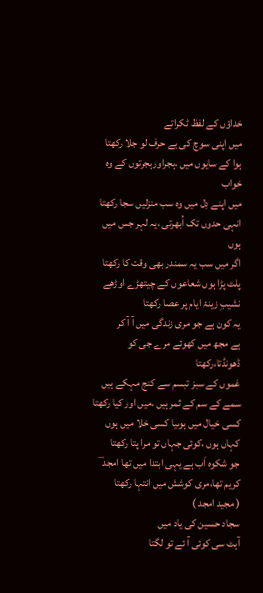خداؤں کے لفظ ٹکراتے
میں اپنی سوچ کی بے حرف لو جلا رکھتا
ہوا کے سایوں میں ،ہجراورہجرتوں کے وہ خواب
میں اپنے دِل میں وہ سب منزلیں سجا رکھتا
انہی حدوں تک اُبھرتی ،یہ لہر جس میں ہوں
اگر میں سب یہ سمندر بھی وقت کا رکھتا
پلٹ پڑا ہوں شعاعوں کے چیتھڑے اوڑھے
نشیبِ زینۂ ایام پر عصا رکھتا
یہ کون ہے جو مری زندگی میں آ آ کر
ہے مجھ میں کھوئے مرے جی کو ڈھونڈتا،رکھتا
غموں کے سبز تبسم سے کنج مہکے ہیں
سمے کے سم کے ثمر ہیں ،میں اور کیا رکھتا
کسی خیال میں ہوںیا کسی خلا میں ہوں
کہاں ہوں ،کوئی جہاں تو مرا پتا رکھتا
جو شکوہ اَب ہے یہی ابتدا میں تھا امجد ؔ
کریم تھا،مری کوشش میں انتہا رکھتا
( مجید امجد )
سجاد حسین کی یاد میں
آہٹ سی کوئی آ ئے تو لگتا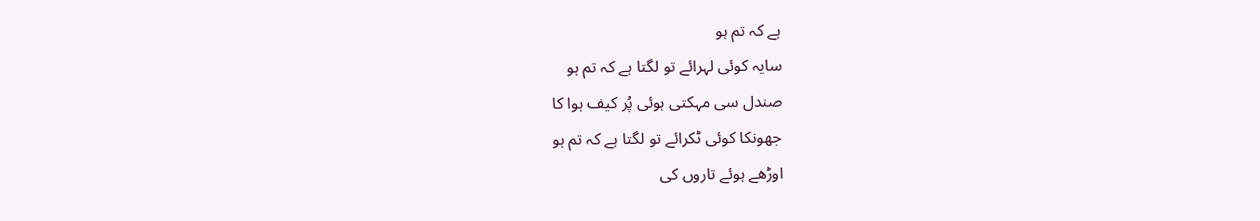ہے کہ تم ہو
سایہ کوئی لہرائے تو لگتا ہے کہ تم ہو
صندل سی مہکتی ہوئی پُر کیف ہوا کا
جھونکا کوئی ٹکرائے تو لگتا ہے کہ تم ہو
اوڑھے ہوئے تاروں کی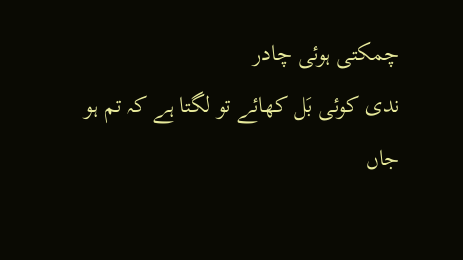چمکتی ہوئی چادر
ندی کوئی بَل کھائے تو لگتا ہے کہ تم ہو
جاں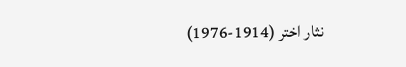نثار اختر (1914-1976)